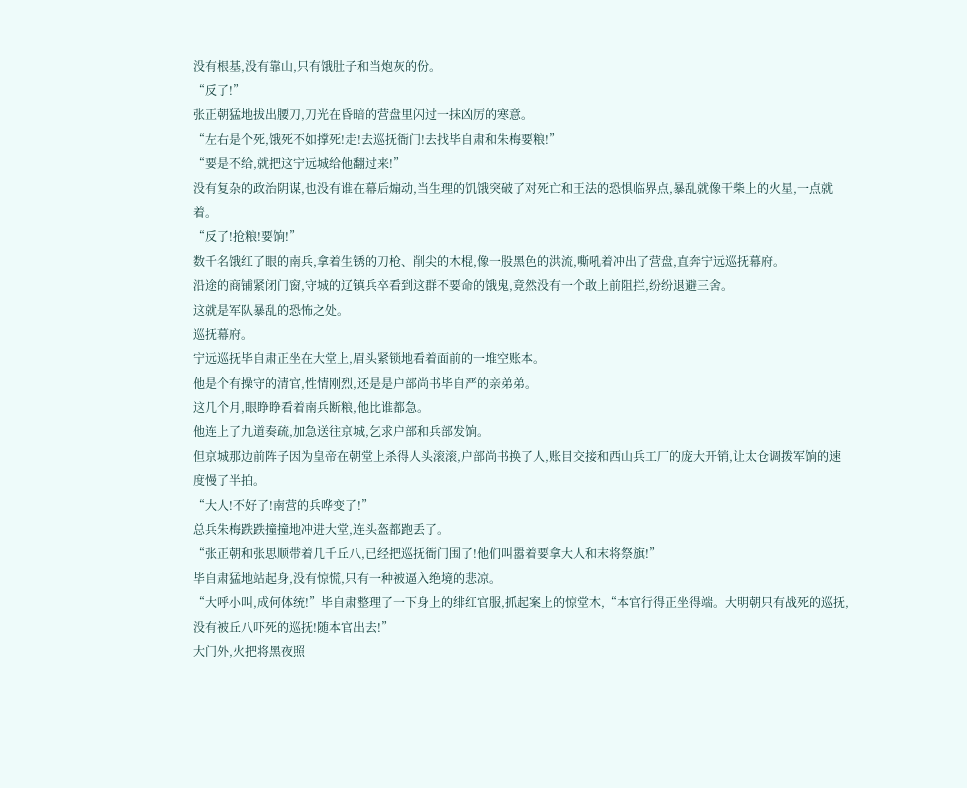没有根基,没有靠山,只有饿肚子和当炮灰的份。
“反了!”
张正朝猛地拔出腰刀,刀光在昏暗的营盘里闪过一抹凶厉的寒意。
“左右是个死,饿死不如撑死!走!去巡抚衙门!去找毕自肃和朱梅要粮!”
“要是不给,就把这宁远城给他翻过来!”
没有复杂的政治阴谋,也没有谁在幕后煽动,当生理的饥饿突破了对死亡和王法的恐惧临界点,暴乱就像干柴上的火星,一点就着。
“反了!抢粮!要饷!”
数千名饿红了眼的南兵,拿着生锈的刀枪、削尖的木棍,像一股黑色的洪流,嘶吼着冲出了营盘,直奔宁远巡抚幕府。
沿途的商铺紧闭门窗,守城的辽镇兵卒看到这群不要命的饿鬼,竟然没有一个敢上前阻拦,纷纷退避三舍。
这就是军队暴乱的恐怖之处。
巡抚幕府。
宁远巡抚毕自肃正坐在大堂上,眉头紧锁地看着面前的一堆空账本。
他是个有操守的清官,性情刚烈,还是是户部尚书毕自严的亲弟弟。
这几个月,眼睁睁看着南兵断粮,他比谁都急。
他连上了九道奏疏,加急送往京城,乞求户部和兵部发饷。
但京城那边前阵子因为皇帝在朝堂上杀得人头滚滚,户部尚书换了人,账目交接和西山兵工厂的庞大开销,让太仓调拨军饷的速度慢了半拍。
“大人!不好了!南营的兵哗变了!”
总兵朱梅跌跌撞撞地冲进大堂,连头盔都跑丢了。
“张正朝和张思顺带着几千丘八,已经把巡抚衙门围了!他们叫嚣着要拿大人和末将祭旗!”
毕自肃猛地站起身,没有惊慌,只有一种被逼入绝境的悲凉。
“大呼小叫,成何体统!”毕自肃整理了一下身上的绯红官服,抓起案上的惊堂木,“本官行得正坐得端。大明朝只有战死的巡抚,没有被丘八吓死的巡抚!随本官出去!”
大门外,火把将黑夜照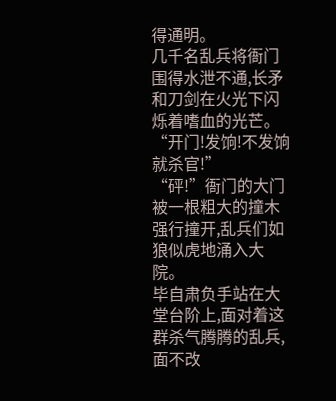得通明。
几千名乱兵将衙门围得水泄不通,长矛和刀剑在火光下闪烁着嗜血的光芒。
“开门!发饷!不发饷就杀官!”
“砰!”衙门的大门被一根粗大的撞木强行撞开,乱兵们如狼似虎地涌入大院。
毕自肃负手站在大堂台阶上,面对着这群杀气腾腾的乱兵,面不改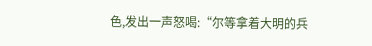色,发出一声怒喝:“尔等拿着大明的兵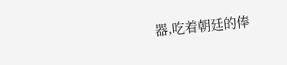器,吃着朝廷的俸